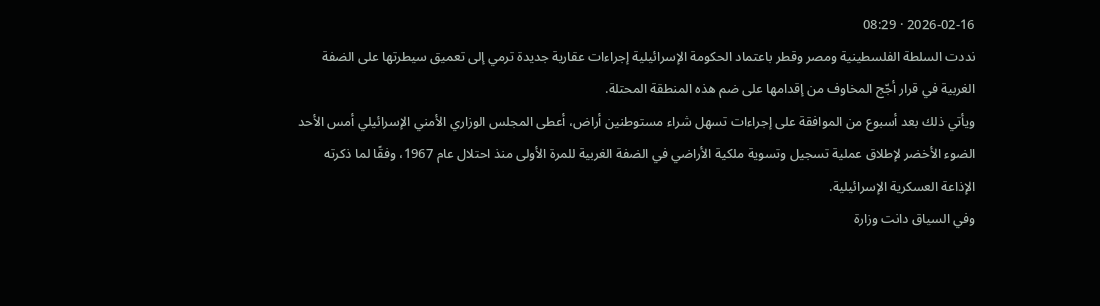2026-02-16 · 08:29
نددت السلطة الفلسطينية ومصر وقطر باعتماد الحكومة الإسرائيلية إجراءات عقارية جديدة ترمي إلى تعميق سيطرتها على الضفة الغربية في قرار أجّج المخاوف من إقدامها على ضم هذه المنطقة المحتلة.
ويأتي ذلك بعد أسبوع من الموافقة على إجراءات تسهل شراء مستوطنين أراض، أعطى المجلس الوزاري الأمني الإسرائيلي أمس الأحد الضوء الأخضر لإطلاق عملية تسجيل وتسوية ملكية الأراضي في الضفة الغربية للمرة الأولى منذ احتلال عام 1967، وفقًا لما ذكرته الإذاعة العسكرية الإسرائيلية.
وفي السياق دانت وزارة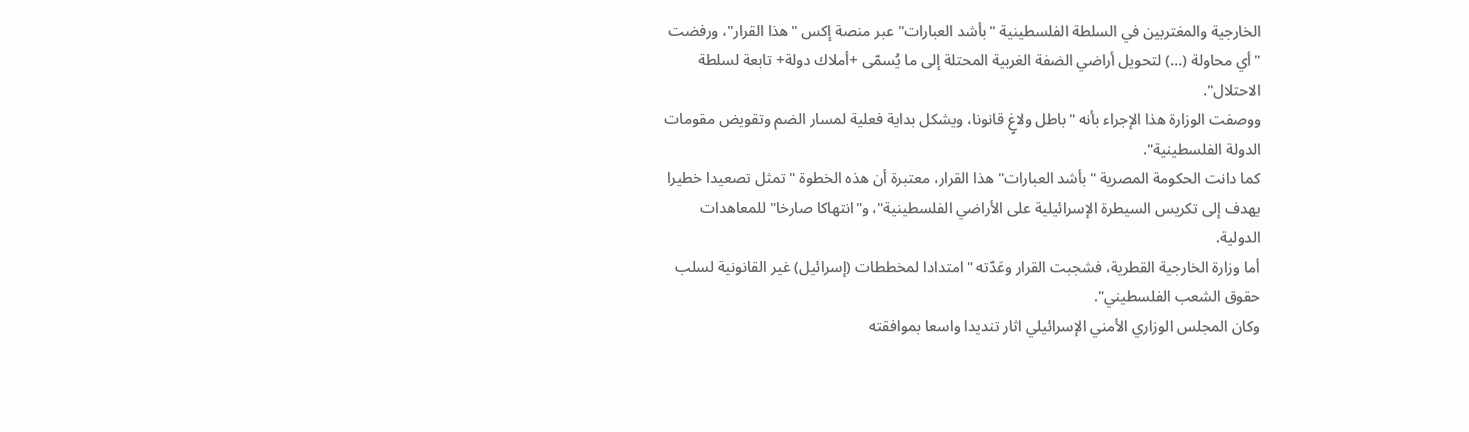الخارجية والمغتربين في السلطة الفلسطينية "بأشد العبارات" عبر منصة إكس "هذا القرار"، ورفضت "أي محاولة (...) لتحويل أراضي الضفة الغربية المحتلة إلى ما يُسمّى +أملاك دولة+ تابعة لسلطة الاحتلال".
ووصفت الوزارة هذا الإجراء بأنه "باطل ولاغٍ قانونا، ويشكل بداية فعلية لمسار الضم وتقويض مقومات الدولة الفلسطينية".
كما دانت الحكومة المصرية "بأشد العبارات" هذا القرار، معتبرة أن هذه الخطوة "تمثل تصعيدا خطيرا يهدف إلى تكريس السيطرة الإسرائيلية على الأراضي الفلسطينية"، و"انتهاكا صارخا" للمعاهدات الدولية.
أما وزارة الخارجية القطرية، فشجبت القرار وعَدّته "امتدادا لمخططات (إسرائيل) غير القانونية لسلب حقوق الشعب الفلسطيني".
وكان المجلس الوزاري الأمني الإسرائيلي اثار تنديدا واسعا بموافقته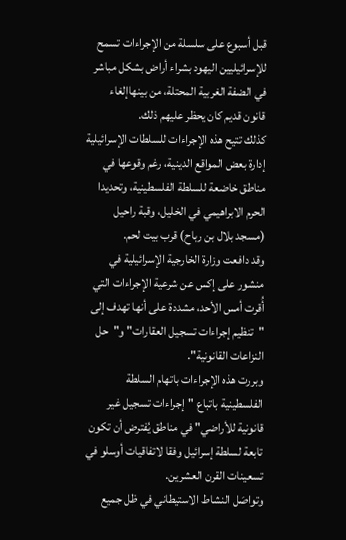قبل أسبوع على سلسلة من الإجراءات تسمح للإسرائيليين اليهود بشراء أراض بشكل مباشر في الضفة الغربية المحتلة، من بينهاإلغاء قانون قديم كان يحظر عليهم ذلك.
كذلك تتيح هذه الإجراءات للسلطات الإسرائيلية إدارة بعض المواقع الدينية، رغم وقوعها في مناطق خاضعة للسلطة الفلسطينية، وتحديدا الحرم الابراهيمي في الخليل، وقبة راحيل (مسجد بلال بن رباح) قرب بيت لحم.
وقد دافعت وزارة الخارجية الإسرائيلية في منشور على إكس عن شرعية الإجراءات التي أُقرت أمس الأحد، مشددة على أنها تهدف إلى "تنظيم إجراءات تسجيل العقارات" و"حل النزاعات القانونية".
وبررت هذه الإجراءات باتهام السلطة الفلسطينية باتباع "إجراءات تسجيل غير قانونية للأراضي" في مناطق يُفترض أن تكون تابعة لسلطة إسرائيل وفقا لاتفاقيات أوسلو في تسعينات القرن العشرين.
وتواصَل النشاط الاستيطاني في ظل جميع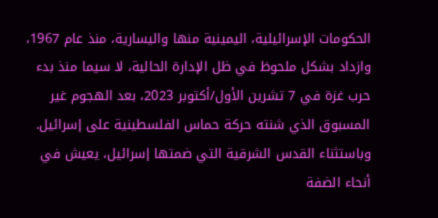الحكومات الإسرائيلية، اليمينية منها واليسارية، منذ عام 1967، وازداد بشكل ملحوظ في ظل الإدارة الحالية، لا سيما منذ بدء حرب غزة في 7 تشرين الأول/أكتوبر 2023، بعد الهجوم غير المسبوق الذي شنته حركة حماس الفلسطينية على إسرائيل.
وباستثناء القدس الشرقية التي ضمتها إسرائيل، يعيش في أنحاء الضفة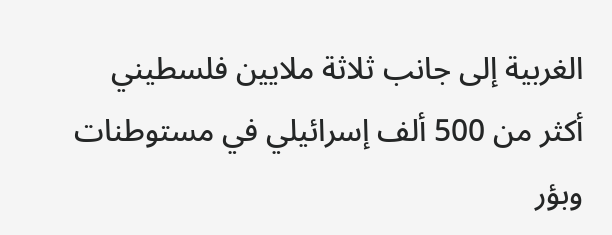الغربية إلى جانب ثلاثة ملايين فلسطيني أكثر من 500 ألف إسرائيلي في مستوطنات وبؤر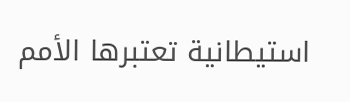استيطانية تعتبرها الأمم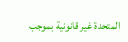المتحدة غير قانونية بموجب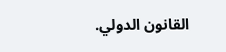القانون الدولي.